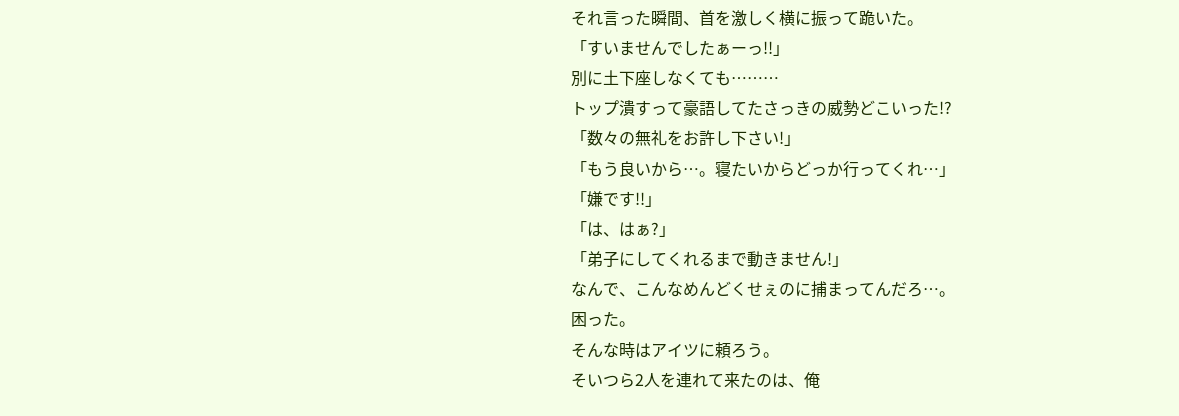それ言った瞬間、首を激しく横に振って跪いた。
「すいませんでしたぁーっ!!」
別に土下座しなくても………
トップ潰すって豪語してたさっきの威勢どこいった!?
「数々の無礼をお許し下さい!」
「もう良いから…。寝たいからどっか行ってくれ…」
「嫌です!!」
「は、はぁ?」
「弟子にしてくれるまで動きません!」
なんで、こんなめんどくせぇのに捕まってんだろ…。
困った。
そんな時はアイツに頼ろう。
そいつら2人を連れて来たのは、俺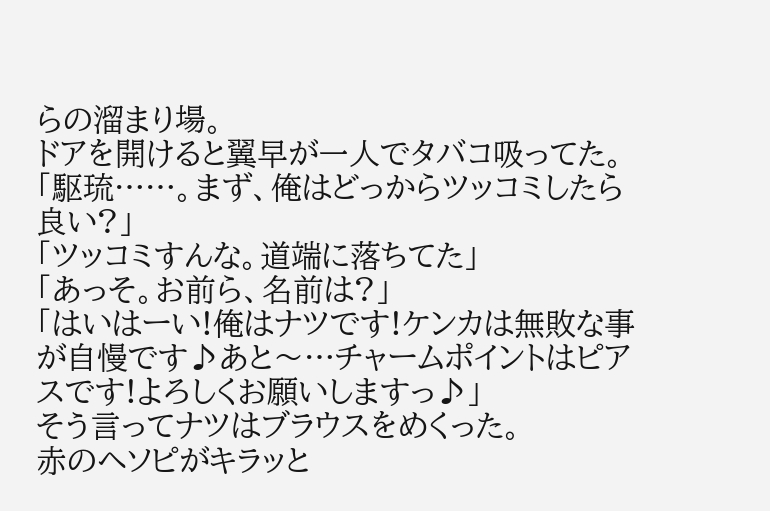らの溜まり場。
ドアを開けると翼早が一人でタバコ吸ってた。
「駆琉……。まず、俺はどっからツッコミしたら良い?」
「ツッコミすんな。道端に落ちてた」
「あっそ。お前ら、名前は?」
「はいはーい!俺はナツです!ケンカは無敗な事が自慢です♪あと〜…チャームポイントはピアスです!よろしくお願いしますっ♪」
そう言ってナツはブラウスをめくった。
赤のヘソピがキラッと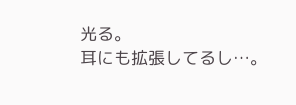光る。
耳にも拡張してるし…。